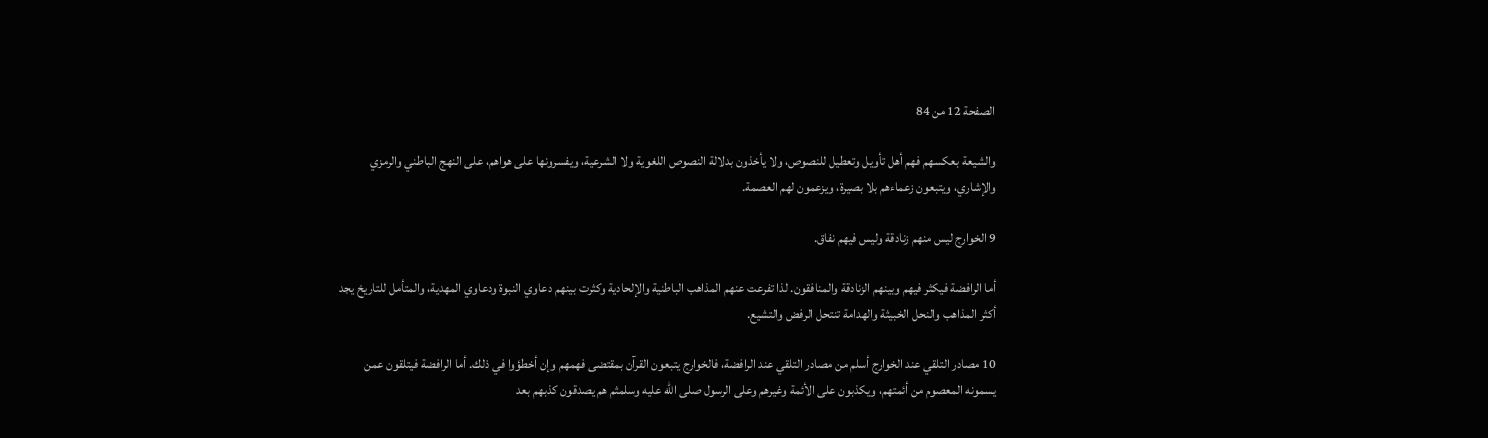الصفحة 12 من 84

والشيعة بعكسهم فهم أهل تأويل وتعطيل للنصوص، ولا يأخذون بدلالة النصوص اللغوية ولا الشرعية، ويفسرونها على هواهم، على النهج الباطني والرمزي والإشاري، ويتبعون زعماءهم بلا بصيرة، ويزعمون لهم العصمة.

9 الخوارج ليس منهم زنادقة وليس فيهم نفاق.

أما الرافضة فيكثر فيهم وبينهم الزنادقة والمنافقون. لذا تفرعت عنهم المذاهب الباطنية والإلحادية وكثرت بينهم دعاوي النبوة ودعاوي المهدية، والمتأمل للتاريخ يجد أكثر المذاهب والنحل الخبيثة والهدامة تنتحل الرفض والتشيع.

10 مصادر التلقي عند الخوارج أسلم من مصادر التلقي عند الرافضة، فالخوارج يتبعون القرآن بمقتضى فهمهم وإن أخطؤوا في ذلك. أما الرافضة فيتلقون عمن يسمونه المعصوم من أئمتهم، ويكذبون على الأئمة وغيرهم وعلى الرسول صلى الله عليه وسلمثم هم يصدقون كذبهم بعد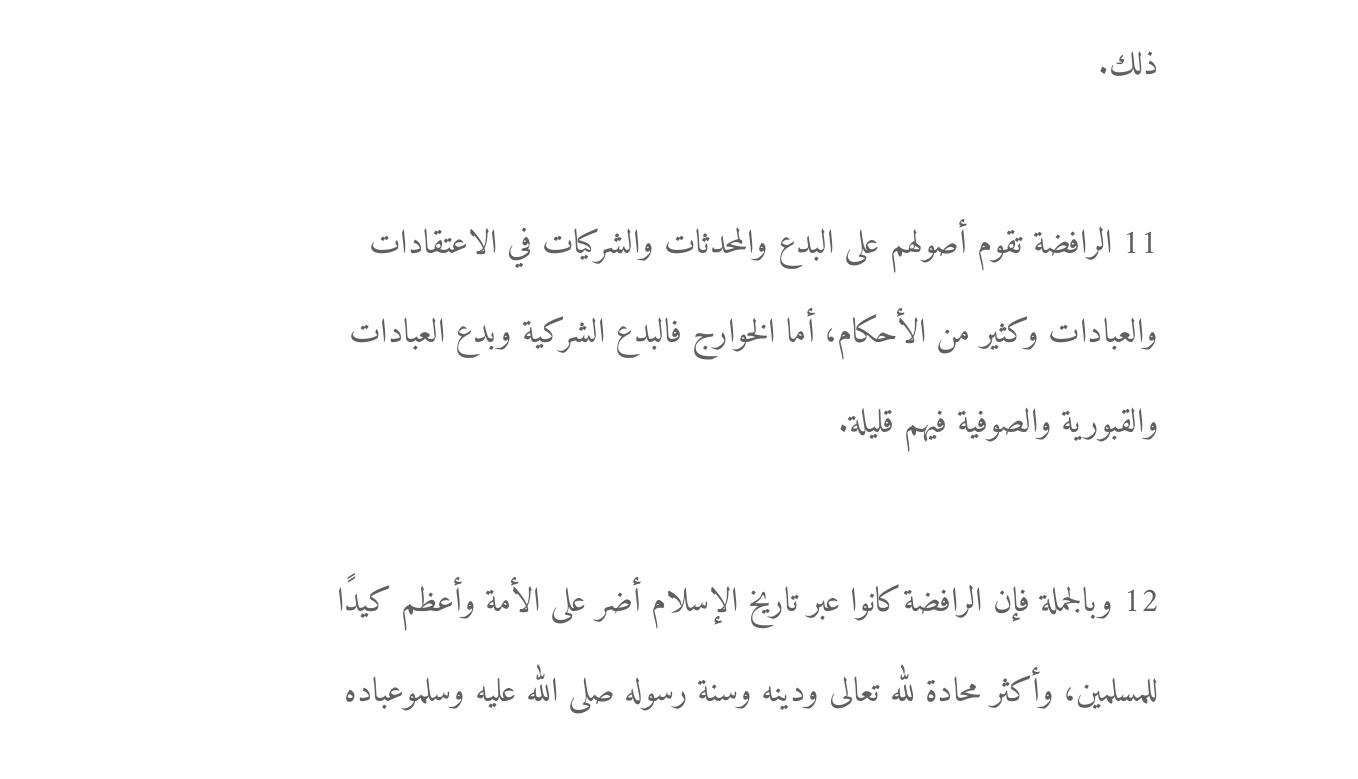ذلك.

11 الرافضة تقوم أصولهم على البدع والمحدثات والشركيات في الاعتقادات والعبادات وكثير من الأحكام، أما الخوارج فالبدع الشركية وبدع العبادات والقبورية والصوفية فيهم قليلة.

12 وبالجملة فإن الرافضة كانوا عبر تاريخ الإسلام أضر على الأمة وأعظم كيدًا للمسلمين، وأكثر محادة لله تعالى ودينه وسنة رسوله صلى الله عليه وسلموعباده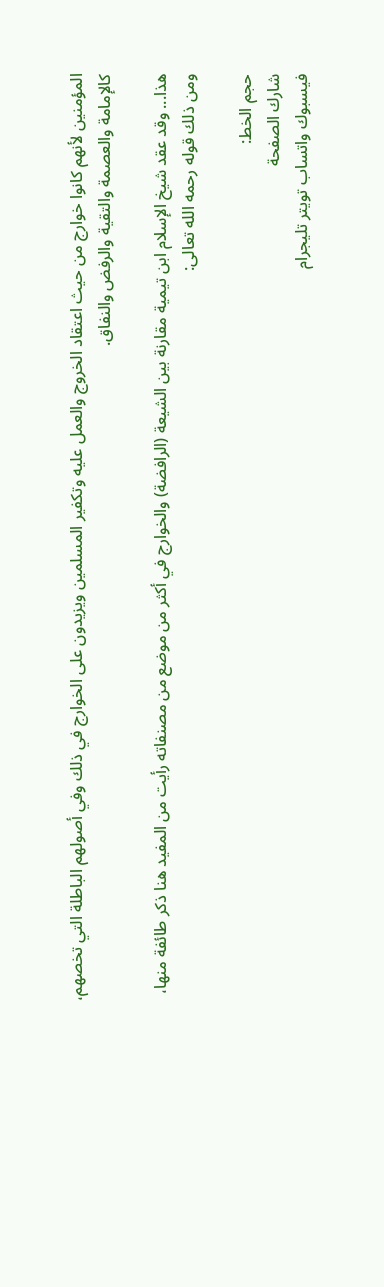المؤمنين لأنهم كانوا خوارج من حيث اعتقاد الخروج والعمل عليه وتكفير المسلمين ويزيدون على الخوارج في ذلك وفي أصولهم الباطلة التي تخصهم، كالإمامة والعصمة والتقية والرفض والنفاق.

هذا... وقد عقد شيخ الإسلام ابن تيمية مقارنة بين الشيعة (الرافضة) والخوارج في أكثر من موضع من مصنفاته رأيت من المفيد هنا ذكر طائفة منها، ومن ذلك قوله رحمه الله تعالى:

حجم الخط:
شارك الصفحة
فيسبوك واتساب تويتر تليجرام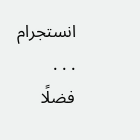انستجرام
. . .
فضلًا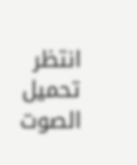انتظر تحميل الصوت